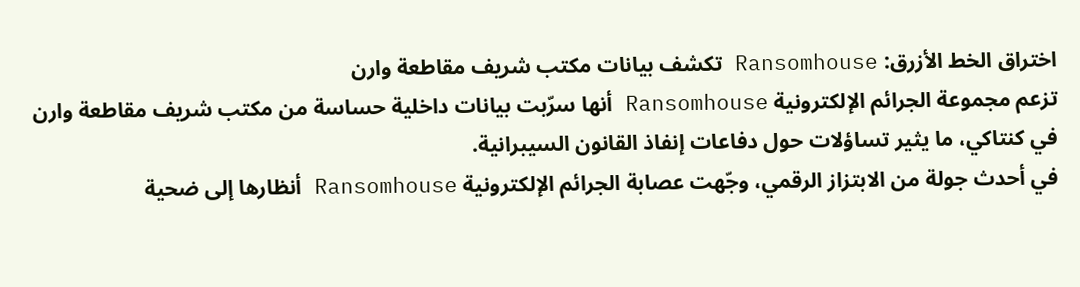اختراق الخط الأزرق: Ransomhouse تكشف بيانات مكتب شريف مقاطعة وارن
تزعم مجموعة الجرائم الإلكترونية Ransomhouse أنها سرّبت بيانات داخلية حساسة من مكتب شريف مقاطعة وارن في كنتاكي، ما يثير تساؤلات حول دفاعات إنفاذ القانون السيبرانية.
في أحدث جولة من الابتزاز الرقمي، وجّهت عصابة الجرائم الإلكترونية Ransomhouse أنظارها إلى ضحية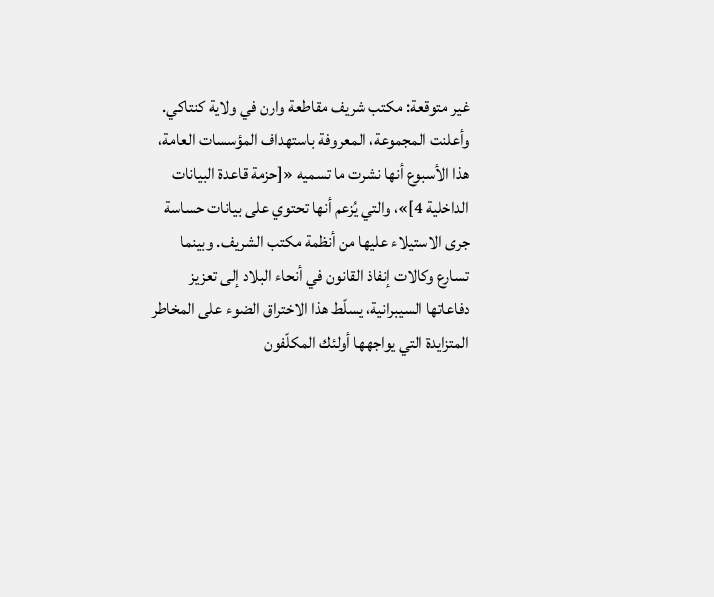غير متوقعة: مكتب شريف مقاطعة وارن في ولاية كنتاكي. وأعلنت المجموعة، المعروفة باستهداف المؤسسات العامة، هذا الأسبوع أنها نشرت ما تسميه «[حزمة قاعدة البيانات الداخلية 4]»، والتي يُزعم أنها تحتوي على بيانات حساسة جرى الاستيلاء عليها من أنظمة مكتب الشريف. وبينما تسارع وكالات إنفاذ القانون في أنحاء البلاد إلى تعزيز دفاعاتها السيبرانية، يسلّط هذا الاختراق الضوء على المخاطر المتزايدة التي يواجهها أولئك المكلّفون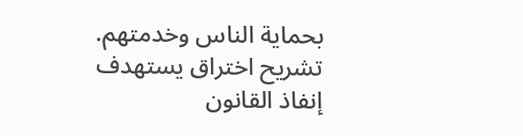بحماية الناس وخدمتهم.
تشريح اختراق يستهدف إنفاذ القانون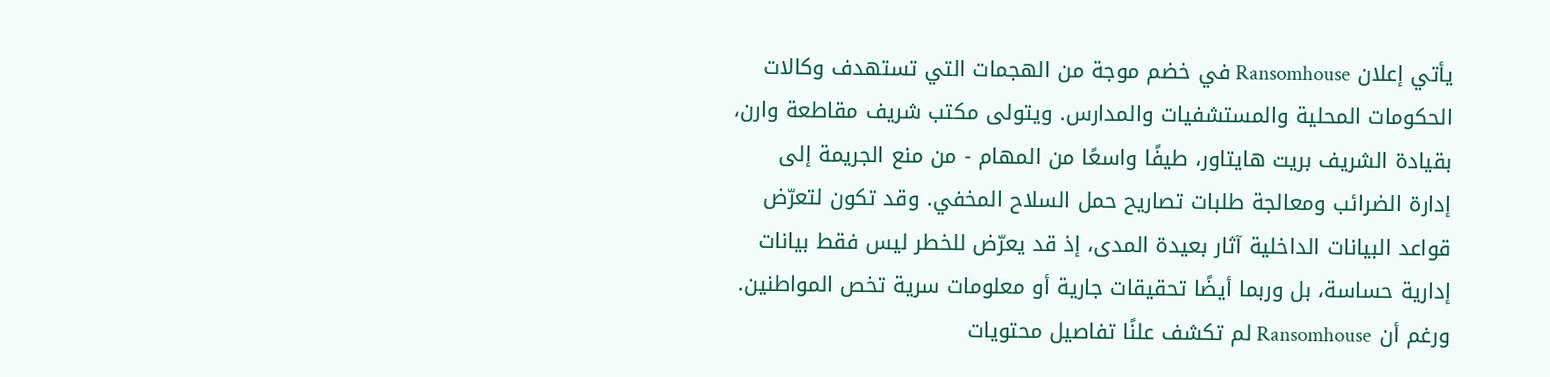يأتي إعلان Ransomhouse في خضم موجة من الهجمات التي تستهدف وكالات الحكومات المحلية والمستشفيات والمدارس. ويتولى مكتب شريف مقاطعة وارن، بقيادة الشريف بريت هايتاور، طيفًا واسعًا من المهام - من منع الجريمة إلى إدارة الضرائب ومعالجة طلبات تصاريح حمل السلاح المخفي. وقد تكون لتعرّض قواعد البيانات الداخلية آثار بعيدة المدى، إذ قد يعرّض للخطر ليس فقط بيانات إدارية حساسة، بل وربما أيضًا تحقيقات جارية أو معلومات سرية تخص المواطنين.
ورغم أن Ransomhouse لم تكشف علنًا تفاصيل محتويات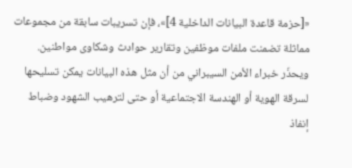«[حزمة قاعدة البيانات الداخلية 4]»، فإن تسريبات سابقة من مجموعات مماثلة تضمنت ملفات موظفين وتقارير حوادث وشكاوى مواطنين. ويحذّر خبراء الأمن السيبراني من أن مثل هذه البيانات يمكن تسليحها لسرقة الهوية أو الهندسة الاجتماعية أو حتى لترهيب الشهود وضباط إنفاذ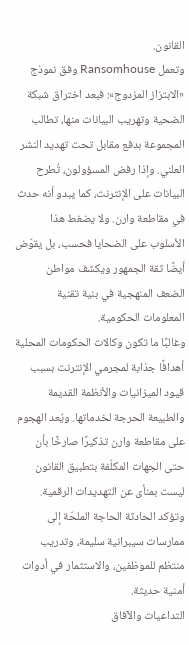القانون.
وتعمل Ransomhouse وفق نموذج «الابتزاز المزدوج»: فبعد اختراق شبكة الضحية وتهريب البيانات منها، تطالب المجموعة بدفع مقابل تحت تهديد النشر العلني. وإذا رفض المسؤولون، تُطرح البيانات على الإنترنت، كما يبدو أنه حدث في مقاطعة وارن. ولا يضغط هذا الأسلوب على الضحايا فحسب، بل يقوّض أيضًا ثقة الجمهور ويكشف مواطن الضعف المنهجية في بنية تقنية المعلومات الحكومية.
وغالبًا ما تكون وكالات الحكومات المحلية أهدافًا جذابة لمجرمي الإنترنت بسبب قيود الميزانيات والأنظمة القديمة والطبيعة الحرجة لخدماتها. ويُعد الهجوم على مقاطعة وارن تذكيرًا صارخًا بأن حتى الجهات المكلّفة بتطبيق القانون ليست بمنأى عن التهديدات الرقمية. وتؤكد الحادثة الحاجة الملحّة إلى ممارسات سيبرانية سليمة، وتدريب منتظم للموظفين، والاستثمار في أدوات أمنية حديثة.
التداعيات والآفاق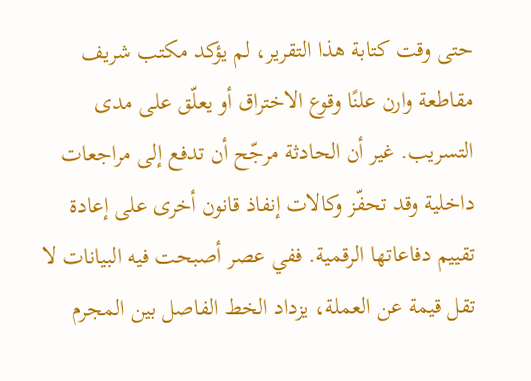حتى وقت كتابة هذا التقرير، لم يؤكد مكتب شريف مقاطعة وارن علنًا وقوع الاختراق أو يعلّق على مدى التسريب. غير أن الحادثة مرجّح أن تدفع إلى مراجعات داخلية وقد تحفّز وكالات إنفاذ قانون أخرى على إعادة تقييم دفاعاتها الرقمية. ففي عصر أصبحت فيه البيانات لا تقل قيمة عن العملة، يزداد الخط الفاصل بين المجرم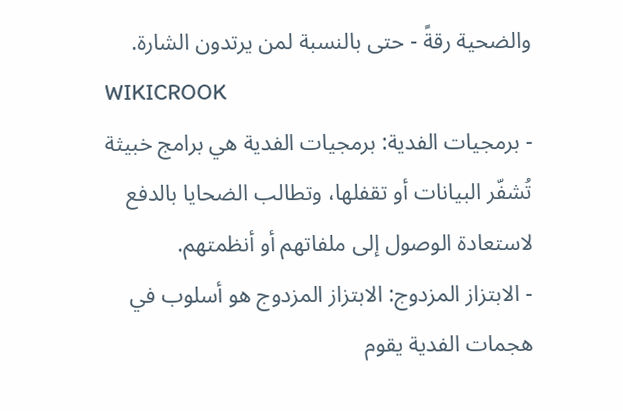والضحية رقةً - حتى بالنسبة لمن يرتدون الشارة.
WIKICROOK
- برمجيات الفدية: برمجيات الفدية هي برامج خبيثة تُشفّر البيانات أو تقفلها، وتطالب الضحايا بالدفع لاستعادة الوصول إلى ملفاتهم أو أنظمتهم.
- الابتزاز المزدوج: الابتزاز المزدوج هو أسلوب في هجمات الفدية يقوم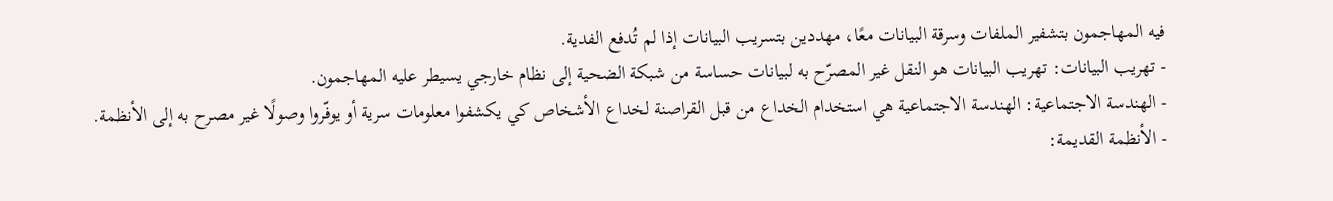فيه المهاجمون بتشفير الملفات وسرقة البيانات معًا، مهددين بتسريب البيانات إذا لم تُدفع الفدية.
- تهريب البيانات: تهريب البيانات هو النقل غير المصرّح به لبيانات حساسة من شبكة الضحية إلى نظام خارجي يسيطر عليه المهاجمون.
- الهندسة الاجتماعية: الهندسة الاجتماعية هي استخدام الخداع من قبل القراصنة لخداع الأشخاص كي يكشفوا معلومات سرية أو يوفّروا وصولًا غير مصرح به إلى الأنظمة.
- الأنظمة القديمة: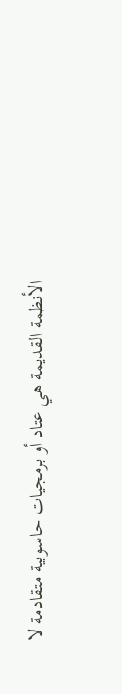الأنظمة القديمة هي عتاد أو برمجيات حاسوبية متقادمة لا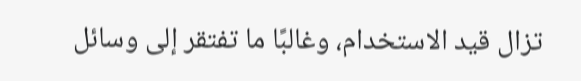تزال قيد الاستخدام، وغالبًا ما تفتقر إلى وسائل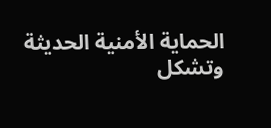الحماية الأمنية الحديثة وتشكل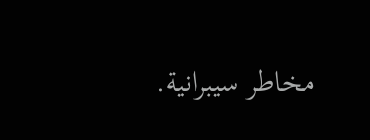مخاطر سيبرانية.